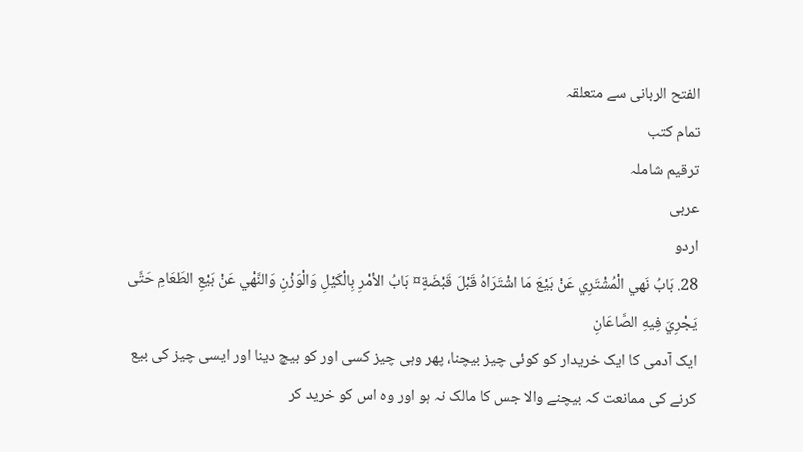الفتح الربانی سے متعلقہ
تمام کتب
ترقیم شاملہ
عربی
اردو
28. بَابُ نَهي الْمُشْتَرِي عَنْ بَيْعَ مَا اشْتَرَاهُ قَبْلَ قَبْضَةٍ¤ بَابُ الأمْرِ بِالْكَيْلِ وَالْوَزْنِ وَالنَّهْي عَنْ بَيْعِ الطَعَامِ حَتَّى يَجْرِيَ فِيهِ الصَّاعَانِ
ایک آدمی کا ایک خریدار کو کوئی چیز بیچنا، پھر وہی چیز کسی اور کو بیچ دینا اور ایسی چیز کی بیع کرنے کی ممانعت کہ بیچنے والا جس کا مالک نہ ہو اور وہ اس کو خرید کر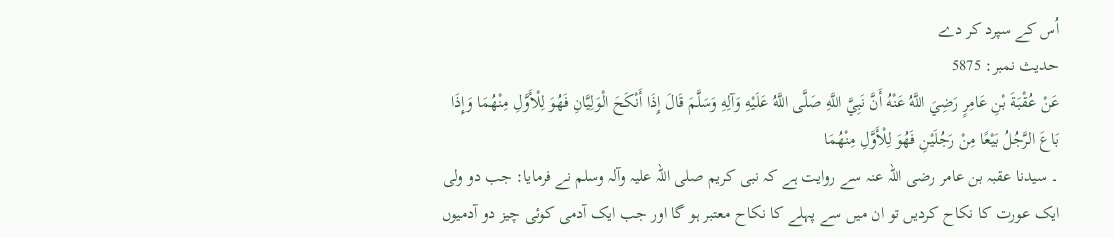اُس کے سپرد کر دے
حدیث نمبر: 5875
عَنْ عُقْبَةَ بْنِ عَامِرٍ رَضِيَ اللَّهُ عَنْهُ أَنَّ نَبِيَّ اللَّهِ صَلَّى اللَّهُ عَلَيْهِ وَآلِهِ وَسَلَّمَ قَالَ إِذَا أَنْكَحَ الْوَلِيَّانِ فَهُوَ لِلْأَوَّلِ مِنْهُمَا وَإِذَا بَاعَ الرَّجُلُ بَيْعًا مِنْ رَجُلَيْنِ فَهُوَ لِلْأَوَّلِ مِنْهُمَا
۔ سیدنا عقبہ بن عامر رضی اللہ عنہ سے روایت ہے کہ نبی کریم صلی اللہ علیہ وآلہ وسلم نے فرمایا: جب دو ولی ایک عورت کا نکاح کردیں تو ان میں سے پہلے کا نکاح معتبر ہو گا اور جب ایک آدمی کوئی چیز دو آدمیوں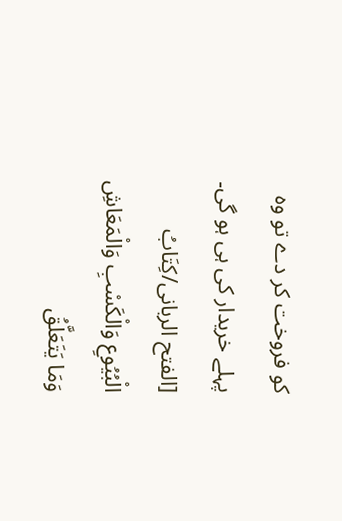کو فروخت کر دے تو وہ پہلے خریدار کی ہی ہو گی۔ [الفتح الربانی/كِتَابُ الْبُيُوعِ وَالْكَسْبِ وَالْمَعَاشِ وَمَا يَتَعَلَّقُ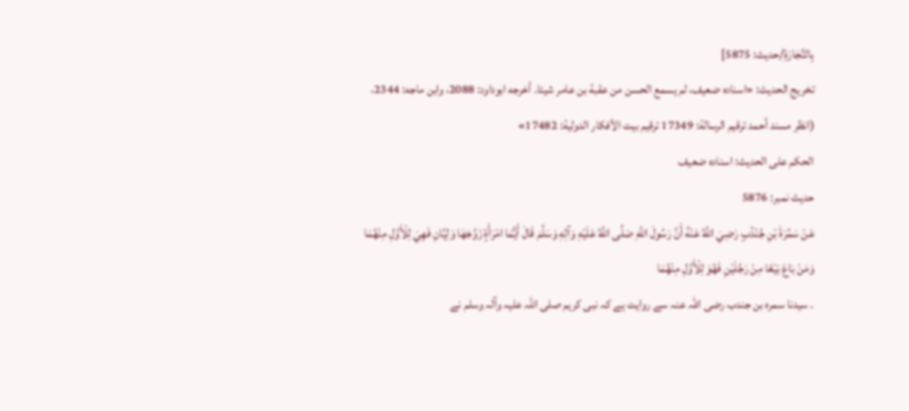بِالتِّجَارَةِ/حدیث: 5875]
تخریج الحدیث: «اسناده ضعيف، لم يسمع الحسن من عقبة بن عامر شيئا۔ أخرجه ابوداود: 2088، وابن ماجه: 2344، (انظر مسند أحمد ترقيم الرسالة: 17349 ترقیم بيت الأفكار الدولية: 17482»
الحكم على الحديث: اسناده ضعيف
حدیث نمبر: 5876
عَنْ سَمُرَةَ بْنِ جُنْدُبٍ رَضِيَ اللَّهُ عَنْهُ أَنَّ رَسُولَ اللَّهِ صَلَّى اللَّهُ عَلَيْهِ وَآلِهِ وَسَلَّمَ قَالَ أَيُّمَا امْرَأَةٍ زَوَّجَهَا وَلِيَّانِ فَهِيَ لِلْأَوَّلِ مِنْهُمَا وَمَنْ بَاعَ بَيْعًا مِنْ رَجُلَيْنِ فَهُوَ لِلْأَوَّلِ مِنْهُمَا
۔ سیدنا سمرہ بن جندب رضی اللہ عنہ سے روایت ہے کہ نبی کریم صلی اللہ علیہ وآلہ وسلم نے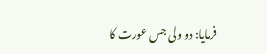فرمایا: دو ولی جس عورت کا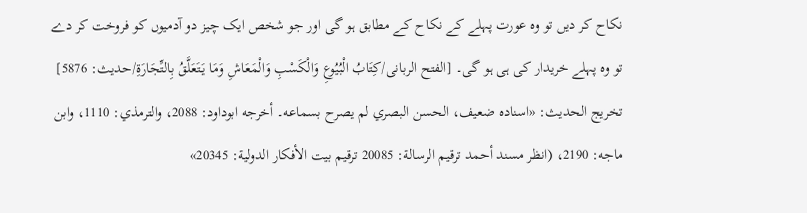نکاح کر دیں تو وہ عورت پہلے کے نکاح کے مطابق ہو گی اور جو شخص ایک چیز دو آدمیوں کو فروخت کر دے تو وہ پہلے خریدار کی ہی ہو گی۔ [الفتح الربانی/كِتَابُ الْبُيُوعِ وَالْكَسْبِ وَالْمَعَاشِ وَمَا يَتَعَلَّقُ بِالتِّجَارَةِ/حدیث: 5876]
تخریج الحدیث: «اسناده ضعيف، الحسن البصري لم يصرح بسماعه۔ أخرجه ابوداود: 2088، والترمذي: 1110، وابن ماجه: 2190، (انظر مسند أحمد ترقيم الرسالة: 20085 ترقیم بيت الأفكار الدولية: 20345»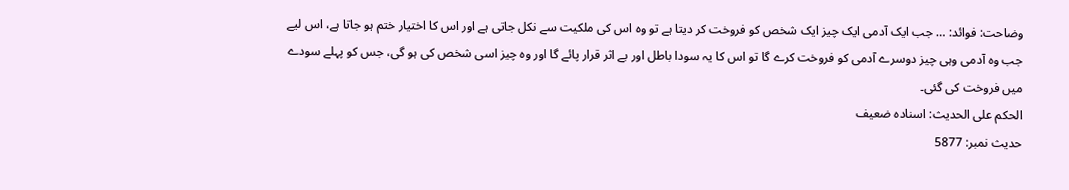وضاحت: فوائد: … جب ایک آدمی ایک چیز ایک شخص کو فروخت کر دیتا ہے تو وہ اس کی ملکیت سے نکل جاتی ہے اور اس کا اختیار ختم ہو جاتا ہے، اس لیے جب وہ آدمی وہی چیز دوسرے آدمی کو فروخت کرے گا تو اس کا یہ سودا باطل اور بے اثر قرار پائے گا اور وہ چیز اسی شخص کی ہو گی، جس کو پہلے سودے میں فروخت کی گئی۔
الحكم على الحديث: اسناده ضعيف
حدیث نمبر: 5877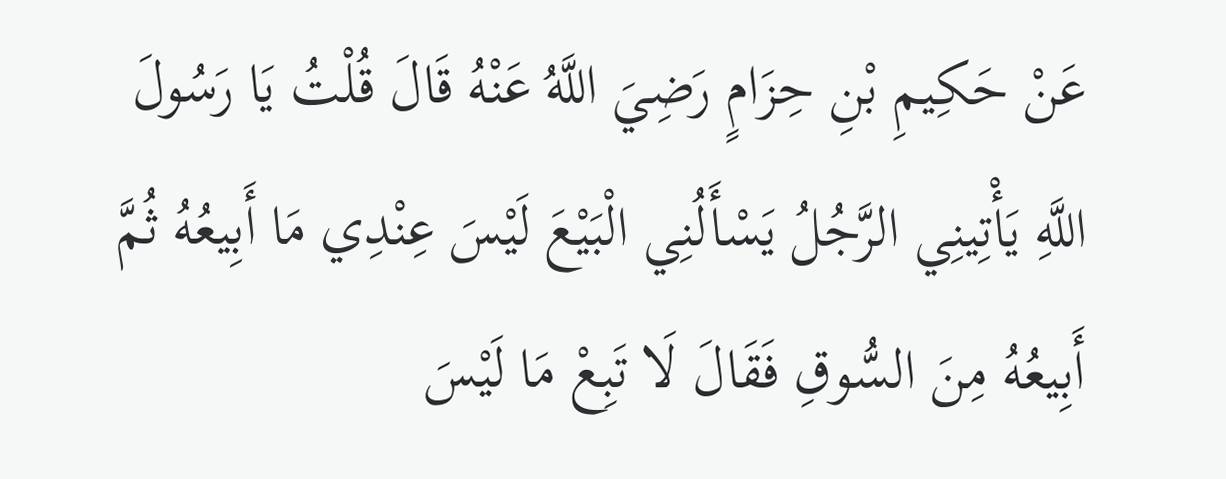عَنْ حَكِيمِ بْنِ حِزَامٍ رَضِيَ اللَّهُ عَنْهُ قَالَ قُلْتُ يَا رَسُولَ اللَّهِ يَأْتِينِي الرَّجُلُ يَسْأَلُنِي الْبَيْعَ لَيْسَ عِنْدِي مَا أَبِيعُهُ ثُمَّ أَبِيعُهُ مِنَ السُّوقِ فَقَالَ لَا تَبِعْ مَا لَيْسَ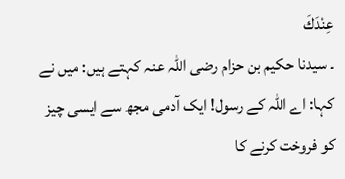عِنْدَكَ
۔ سیدنا حکیم بن حزام رضی اللہ عنہ کہتے ہیں: میں نے کہا: اے اللہ کے رسول! ایک آدمی مجھ سے ایسی چیز کو فروخت کرنے کا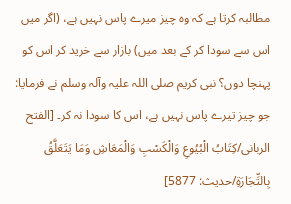مطالبہ کرتا ہے کہ وہ چیز میرے پاس نہیں ہے، (اگر میں اس سے سودا کر کے بعد میں) بازار سے خرید کر اس کو پہنچا دوں؟ نبی کریم صلی اللہ علیہ وآلہ وسلم نے فرمایا: جو چیز تیرے پاس نہیں ہے، اس کا سودا نہ کر۔ [الفتح الربانی/كِتَابُ الْبُيُوعِ وَالْكَسْبِ وَالْمَعَاشِ وَمَا يَتَعَلَّقُ بِالتِّجَارَةِ/حدیث: 5877]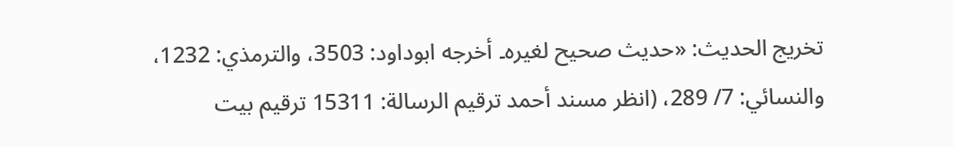تخریج الحدیث: «حديث صحيح لغيره۔ أخرجه ابوداود: 3503، والترمذي: 1232، والنسائي: 7/ 289، (انظر مسند أحمد ترقيم الرسالة: 15311 ترقیم بيت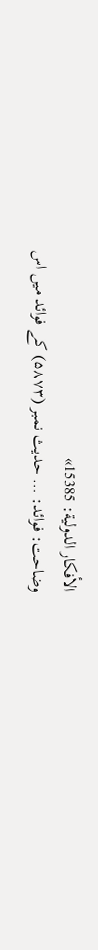الأفكار الدولية: 15385»
وضاحت: فوائد: … حدیث نمبر (۵۸۷۳) کے فوائد میں اس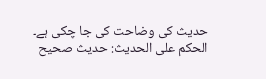حدیث کی وضاحت کی جا چکی ہے۔
الحكم على الحديث: حديث صحيح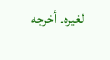لغيره۔ أخرجه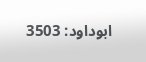ابوداود: 3503